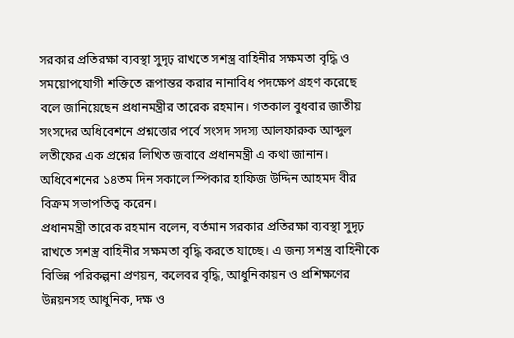সরকার প্রতিরক্ষা ব্যবস্থা সুদৃঢ় রাখতে সশস্ত্র বাহিনীর সক্ষমতা বৃদ্ধি ও সময়োপযোগী শক্তিতে রূপান্তর করার নানাবিধ পদক্ষেপ গ্রহণ করেছে বলে জানিয়েছেন প্রধানমন্ত্রীর তারেক রহমান। গতকাল বুধবার জাতীয় সংসদের অধিবেশনে প্রশ্নত্তোর পর্বে সংসদ সদস্য আলফারুক আব্দুল লতীফের এক প্রশ্নের লিখিত জবাবে প্রধানমন্ত্রী এ কথা জানান। অধিবেশনের ১৪তম দিন সকালে স্পিকার হাফিজ উদ্দিন আহমদ বীর বিক্রম সভাপতিত্ব করেন।
প্রধানমন্ত্রী তারেক রহমান বলেন, বর্তমান সরকার প্রতিরক্ষা ব্যবস্থা সুদৃঢ় রাখতে সশস্ত্র বাহিনীর সক্ষমতা বৃদ্ধি করতে যাচ্ছে। এ জন্য সশস্ত্র বাহিনীকে বিভিন্ন পরিকল্পনা প্রণয়ন, কলেবর বৃদ্ধি, আধুনিকায়ন ও প্রশিক্ষণের উন্নয়নসহ আধুনিক, দক্ষ ও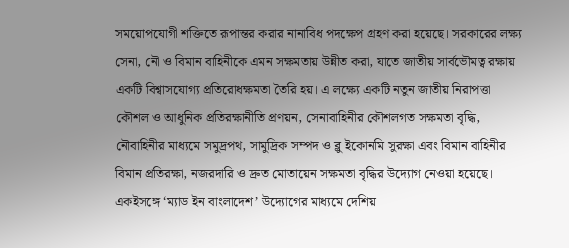সময়োপযোগী শক্তিতে রূপান্তর করার নানাবিধ পদক্ষেপ গ্রহণ করা হয়েছে। সরকারের লক্ষ্য সেনা, নৌ ও বিমান বাহিনীকে এমন সক্ষমতায় উন্নীত করা, যাতে জাতীয় সার্বভৌমত্ব রক্ষায় একটি বিশ্বাসযোগ্য প্রতিরোধক্ষমতা তৈরি হয়। এ লক্ষ্যে একটি নতুন জাতীয় নিরাপত্তা কৌশল ও আধুনিক প্রতিরক্ষানীতি প্রণয়ন, সেনাবাহিনীর কৌশলগত সক্ষমতা বৃদ্ধি, নৌবাহিনীর মাধ্যমে সমুদ্রপথ, সামুদ্রিক সম্পদ ও ব্লু ইকোনমি সুরক্ষা এবং বিমান বাহিনীর বিমান প্রতিরক্ষা, নজরদারি ও দ্রুত মোতায়েন সক্ষমতা বৃদ্ধির উদ্যোগ নেওয়া হয়েছে।
একইসঙ্গে ‘ম্যাড ইন বাংলাদেশ’ উদ্যোগের মাধ্যমে দেশিয়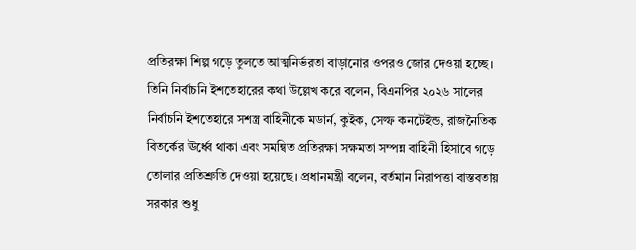প্রতিরক্ষা শিল্প গড়ে তুলতে আত্মনির্ভরতা বাড়ানোর ওপরও জোর দেওয়া হচ্ছে। তিনি নির্বাচনি ইশতেহারের কথা উল্লেখ করে বলেন, বিএনপির ২০২৬ সালের নির্বাচনি ইশতেহারে সশস্ত্র বাহিনীকে মডার্ন, কুইক, সেল্ফ কনটেইন্ড, রাজনৈতিক বিতর্কের ঊর্ধ্বে থাকা এবং সমন্বিত প্রতিরক্ষা সক্ষমতা সম্পন্ন বাহিনী হিসাবে গড়ে তোলার প্রতিশ্রুতি দেওয়া হয়েছে। প্রধানমন্ত্রী বলেন, বর্তমান নিরাপত্তা বাস্তবতায় সরকার শুধু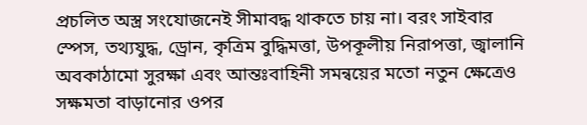প্রচলিত অস্ত্র সংযোজনেই সীমাবদ্ধ থাকতে চায় না। বরং সাইবার স্পেস, তথ্যযুদ্ধ, ড্রোন, কৃত্রিম বুদ্ধিমত্তা, উপকূলীয় নিরাপত্তা, জ্বালানি অবকাঠামো সুরক্ষা এবং আন্তঃবাহিনী সমন্বয়ের মতো নতুন ক্ষেত্রেও সক্ষমতা বাড়ানোর ওপর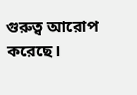গুরুত্ব আরোপ করেছে।